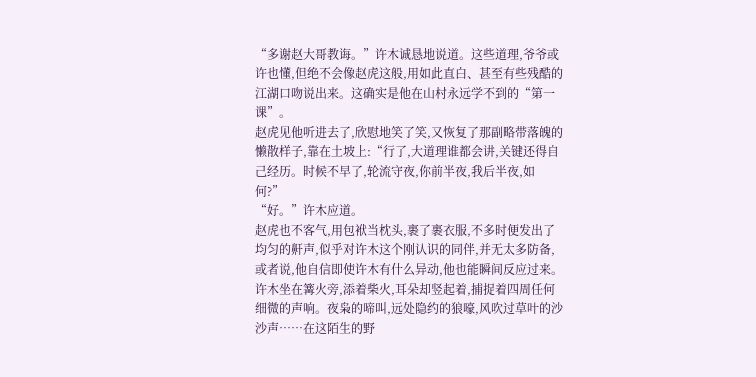“多谢赵大哥教诲。”许木诚恳地说道。这些道理,爷爷或许也懂,但绝不会像赵虎这般,用如此直白、甚至有些残酷的江湖口吻说出来。这确实是他在山村永远学不到的“第一课”。
赵虎见他听进去了,欣慰地笑了笑,又恢复了那副略带落魄的懒散样子,靠在土坡上:“行了,大道理谁都会讲,关键还得自己经历。时候不早了,轮流守夜,你前半夜,我后半夜,如何?”
“好。”许木应道。
赵虎也不客气,用包袱当枕头,裹了裹衣服,不多时便发出了均匀的鼾声,似乎对许木这个刚认识的同伴,并无太多防备,或者说,他自信即使许木有什么异动,他也能瞬间反应过来。
许木坐在篝火旁,添着柴火,耳朵却竖起着,捕捉着四周任何细微的声响。夜枭的啼叫,远处隐约的狼嚎,风吹过草叶的沙沙声……在这陌生的野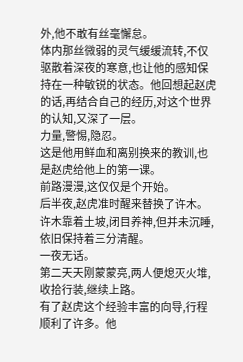外,他不敢有丝毫懈怠。
体内那丝微弱的灵气缓缓流转,不仅驱散着深夜的寒意,也让他的感知保持在一种敏锐的状态。他回想起赵虎的话,再结合自己的经历,对这个世界的认知,又深了一层。
力量,警惕,隐忍。
这是他用鲜血和离别换来的教训,也是赵虎给他上的第一课。
前路漫漫,这仅仅是个开始。
后半夜,赵虎准时醒来替换了许木。许木靠着土坡,闭目养神,但并未沉睡,依旧保持着三分清醒。
一夜无话。
第二天天刚蒙蒙亮,两人便熄灭火堆,收拾行装,继续上路。
有了赵虎这个经验丰富的向导,行程顺利了许多。他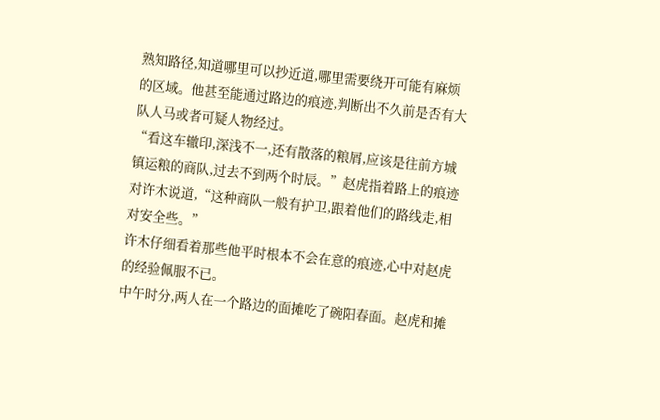熟知路径,知道哪里可以抄近道,哪里需要绕开可能有麻烦的区域。他甚至能通过路边的痕迹,判断出不久前是否有大队人马或者可疑人物经过。
“看这车辙印,深浅不一,还有散落的粮屑,应该是往前方城镇运粮的商队,过去不到两个时辰。”赵虎指着路上的痕迹对许木说道,“这种商队一般有护卫,跟着他们的路线走,相对安全些。”
许木仔细看着那些他平时根本不会在意的痕迹,心中对赵虎的经验佩服不已。
中午时分,两人在一个路边的面摊吃了碗阳春面。赵虎和摊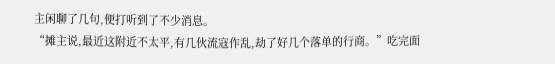主闲聊了几句,便打听到了不少消息。
“摊主说,最近这附近不太平,有几伙流寇作乱,劫了好几个落单的行商。”吃完面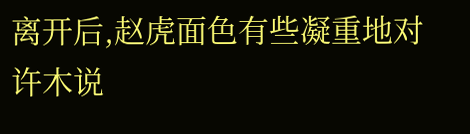离开后,赵虎面色有些凝重地对许木说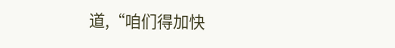道,“咱们得加快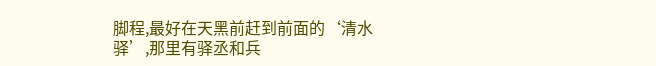脚程,最好在天黑前赶到前面的‘清水驿’,那里有驿丞和兵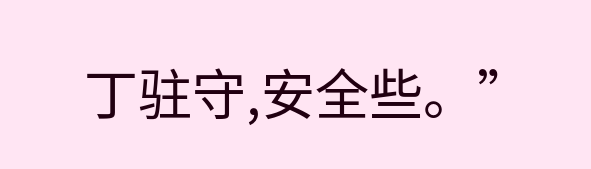丁驻守,安全些。”